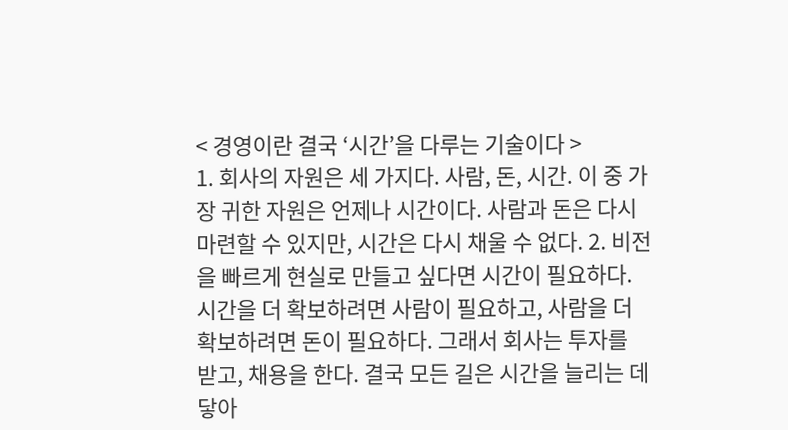< 경영이란 결국 ‘시간’을 다루는 기술이다 >
1. 회사의 자원은 세 가지다. 사람, 돈, 시간. 이 중 가장 귀한 자원은 언제나 시간이다. 사람과 돈은 다시 마련할 수 있지만, 시간은 다시 채울 수 없다. 2. 비전을 빠르게 현실로 만들고 싶다면 시간이 필요하다. 시간을 더 확보하려면 사람이 필요하고, 사람을 더 확보하려면 돈이 필요하다. 그래서 회사는 투자를 받고, 채용을 한다. 결국 모든 길은 시간을 늘리는 데 닿아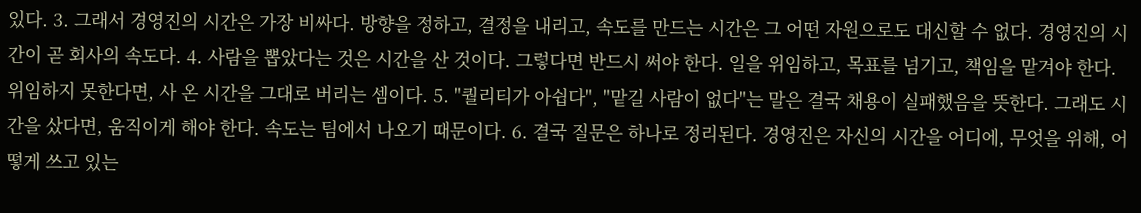있다. 3. 그래서 경영진의 시간은 가장 비싸다. 방향을 정하고, 결정을 내리고, 속도를 만드는 시간은 그 어떤 자원으로도 대신할 수 없다. 경영진의 시간이 곧 회사의 속도다. 4. 사람을 뽑았다는 것은 시간을 산 것이다. 그렇다면 반드시 써야 한다. 일을 위임하고, 목표를 넘기고, 책임을 맡겨야 한다. 위임하지 못한다면, 사 온 시간을 그대로 버리는 셈이다. 5. "퀄리티가 아쉽다", "맡길 사람이 없다"는 말은 결국 채용이 실패했음을 뜻한다. 그래도 시간을 샀다면, 움직이게 해야 한다. 속도는 팀에서 나오기 때문이다. 6. 결국 질문은 하나로 정리된다. 경영진은 자신의 시간을 어디에, 무엇을 위해, 어떻게 쓰고 있는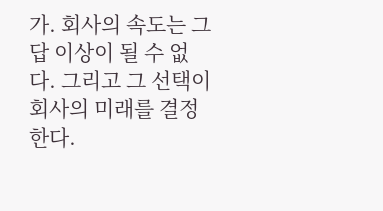가. 회사의 속도는 그 답 이상이 될 수 없다. 그리고 그 선택이 회사의 미래를 결정한다.